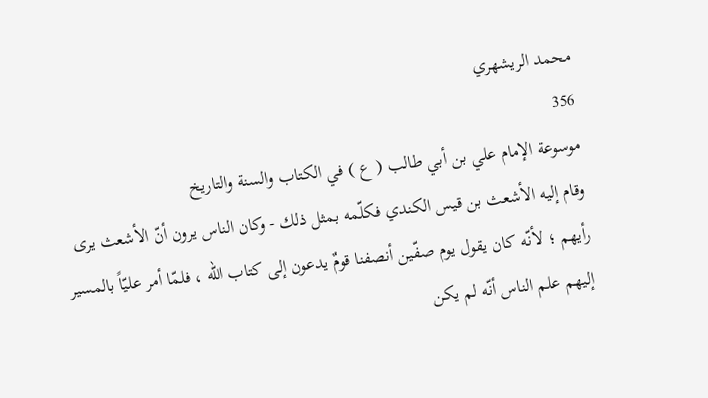محمد الريشهري
356
موسوعة الإمام علي بن أبي طالب ( ع ) في الكتاب والسنة والتاريخ
وقام إليه الأشعث بن قيس الكندي فكلّمه بمثل ذلك - وكان الناس يرون أنّ الأشعث يرى رأيهم ؛ لأنّه كان يقول يوم صفّين أنصفنا قومٌ يدعون إلى كتاب الله ، فلمّا أمر عليّاً بالمسير إليهم علم الناس أنّه لم يكن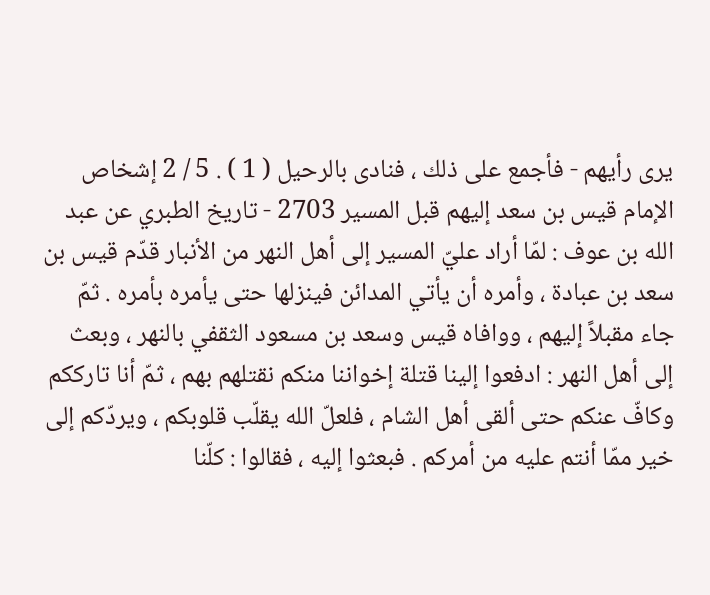يرى رأيهم - فأجمع على ذلك ، فنادى بالرحيل ( 1 ) . 5 / 2 إشخاص الإمام قيس بن سعد إليهم قبل المسير 2703 - تاريخ الطبري عن عبد الله بن عوف : لمّا أراد عليّ المسير إلى أهل النهر من الأنبار قدّم قيس بن سعد بن عبادة ، وأمره أن يأتي المدائن فينزلها حتى يأمره بأمره . ثمّ جاء مقبلاً إليهم ، ووافاه قيس وسعد بن مسعود الثقفي بالنهر ، وبعث إلى أهل النهر : ادفعوا إلينا قتلة إخواننا منكم نقتلهم بهم ، ثمّ أنا تارككم وكافّ عنكم حتى ألقى أهل الشام ، فلعلّ الله يقلّب قلوبكم ، ويردّكم إلى خير ممّا أنتم عليه من أمركم . فبعثوا إليه ، فقالوا : كلّنا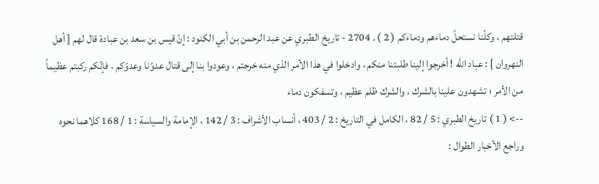قتلتهم ، وكلّنا نستحلّ دماءهم ودماءكم ( 2 ) . 2704 - تاريخ الطبري عن عبد الرحمن بن أبي الكنود : إنّ قيس بن سعد بن عبادة قال لهم [ أهل النهروان ] : عباد الله ! أخرجوا إلينا طلبتنا منكم ، وادخلوا في هذا الأمر الذي منه خرجتم ، وعودوا بنا إلى قتال عدوّنا وعدوّكم ، فإنّكم ركبتم عظيماً من الأمر ؛ تشهدون علينا بالشرك ، والشرك ظلم عظيم ، وتسفكون دماء
--> ( 1 ) تاريخ الطبري : 5 / 82 ، الكامل في التاريخ : 2 / 403 ، أنساب الأشراف : 3 / 142 ، الإمامة والسياسة : 1 / 168 كلاهما نحوه وراجع الأخبار الطوال :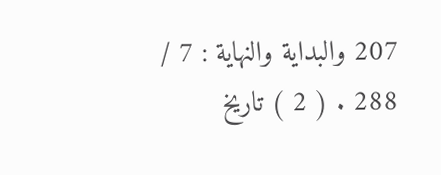207 والبداية والنهاية : 7 / 288 . ( 2 ) تاريخ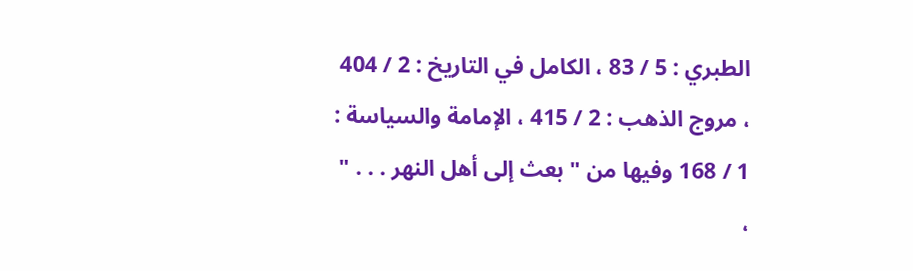الطبري : 5 / 83 ، الكامل في التاريخ : 2 / 404 ، مروج الذهب : 2 / 415 ، الإمامة والسياسة : 1 / 168 وفيها من " بعث إلى أهل النهر . . . " ،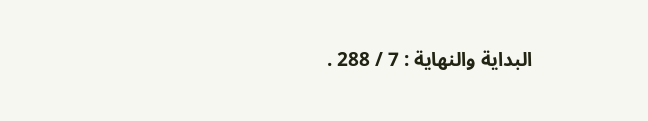البداية والنهاية : 7 / 288 .